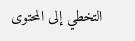التخطي إلى المحتوى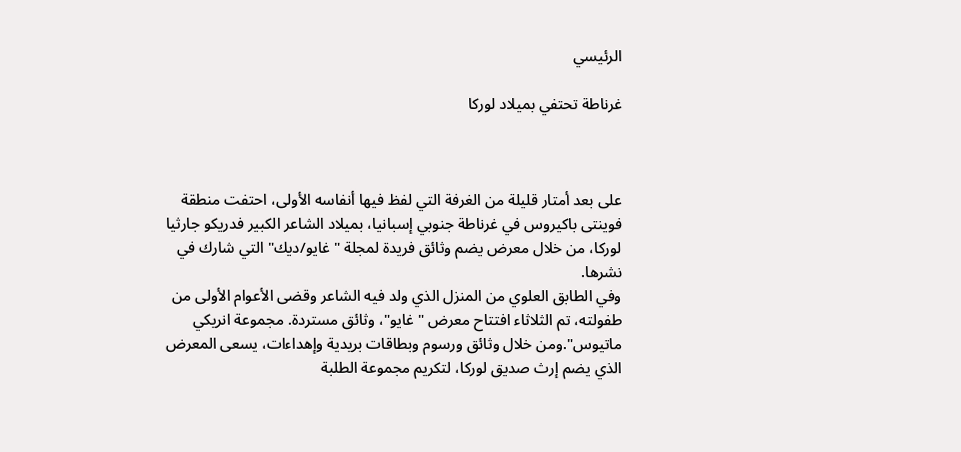الرئيسي

غرناطة تحتفي بميلاد لوركا



على بعد أمتار قليلة من الغرفة التي لفظ فيها أنفاسه الأولى، احتفت منطقة فوينتى باكيروس في غرناطة جنوبي إسبانيا، بميلاد الشاعر الكبير فدريكو جارثيا لوركا، من خلال معرض يضم وثائق فريدة لمجلة "غايو/ديك" التي شارك في نشرها.
وفي الطابق العلوي من المنزل الذي ولد فيه الشاعر وقضى الأعوام الأولى من طفولته، تم الثلاثاء افتتاح معرض "غايو"، وثائق مستردة. مجموعة انريكي ماتيوس".ومن خلال وثائق ورسوم وبطاقات بريدية وإهداءات، يسعى المعرض الذي يضم إرث صديق لوركا، لتكريم مجموعة الطلبة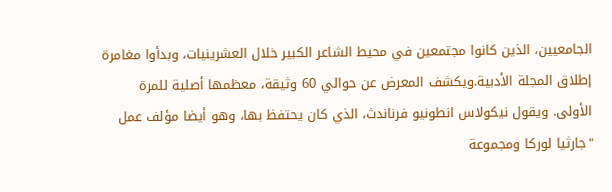الجامعيين، الذين كانوا مجتمعين في محيط الشاعر الكبير خلال العشرينيات، وبدأوا مغامرة إطلاق المجلة الأدبية.ويكشف المعرض عن حوالي 60 وثيقة، معظمها أصلية للمرة الأولى. ويقول نيكولاس انطونيو فرناندث، الذي كان يحتفظ بها، وهو أيضا مؤلف عمل "جارثيا لوركا ومجموعة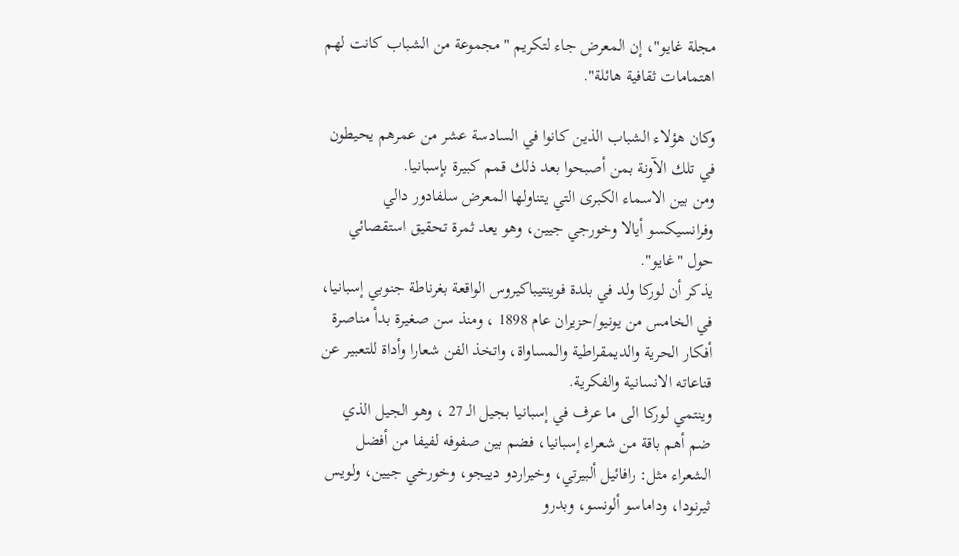مجلة غايو"، إن المعرض جاء لتكريم "مجموعة من الشباب كانت لهم اهتمامات ثقافية هائلة".

وكان هؤلاء الشباب الذين كانوا في السادسة عشر من عمرهم يحيطون في تلك الآونة بمن أصبحوا بعد ذلك قمم كبيرة بإسبانيا.
ومن بين الاسماء الكبرى التي يتناولها المعرض سلفادور دالي وفرانسيكسو أيالا وخورجي جيين، وهو يعد ثمرة تحقيق استقصائي حول "غايو".
يذكر أن لوركا ولد في بلدة فوينتيباكيروس الواقعة بغرناطة جنوبي إسبانيا، في الخامس من يونيو/حزيران عام 1898 ، ومنذ سن صغيرة بدأ مناصرة أفكار الحرية والديمقراطية والمساواة، واتخذ الفن شعارا وأداة للتعبير عن قناعاته الانسانية والفكرية.
وينتمي لوركا الى ما عرف في إسبانيا بجيل الـ 27 ، وهو الجيل الذي ضم أهم باقة من شعراء إسبانيا، فضم بين صفوفه لفيفا من أفضل الشعراء مثل: رافائيل ألبيرتي، وخيراردو دييجو، وخورخي جيين، ولويس ثيرنودا، وداماسو ألونسو، وبدرو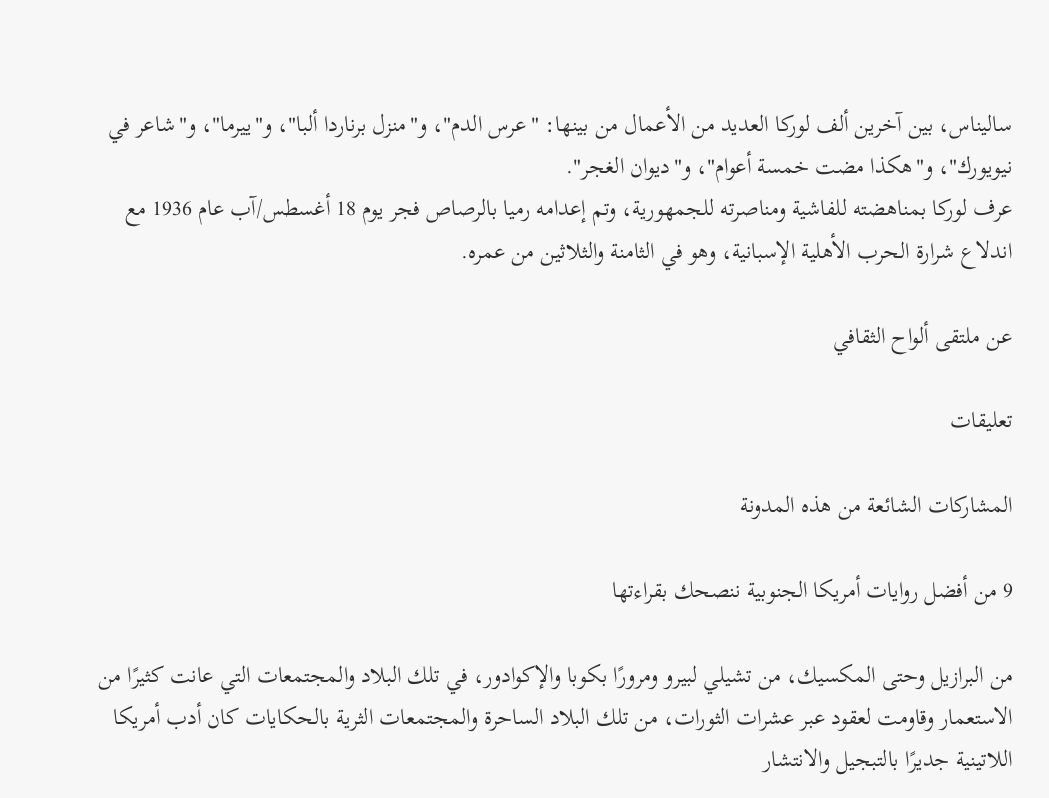ساليناس، بين آخرين ألف لوركا العديد من الأعمال من بينها: "عرس الدم"، و"منزل برناردا ألبا"، و"ييرما"، و"شاعر في نيويورك"، و"هكذا مضت خمسة أعوام"، و"ديوان الغجر".
عرف لوركا بمناهضته للفاشية ومناصرته للجمهورية، وتم إعدامه رميا بالرصاص فجر يوم 18 أغسطس/آب عام 1936 مع اندلاع شرارة الحرب الأهلية الإسبانية، وهو في الثامنة والثلاثين من عمره.

عن ملتقى ألواح الثقافي

تعليقات

المشاركات الشائعة من هذه المدونة

9 من أفضل روايات أمريكا الجنوبية ننصحك بقراءتها

من البرازيل وحتى المكسيك، من تشيلي لبيرو ومرورًا بكوبا والإكوادور، في تلك البلاد والمجتمعات التي عانت كثيرًا من الاستعمار وقاومت لعقود عبر عشرات الثورات، من تلك البلاد الساحرة والمجتمعات الثرية بالحكايات كان أدب أمريكا اللاتينية جديرًا بالتبجيل والانتشار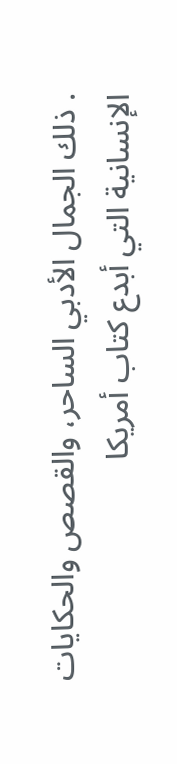. ذلك الجمال الأدبي الساحر، والقصص والحكايات الإنسانية التي أبدع كتاب أمريكا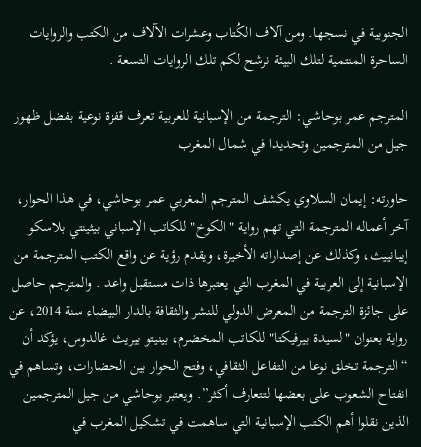الجنوبية في نسجها. ومن آلاف الكُتاب وعشرات الآلاف من الكتب والروايات الساحرة المنتمية لتلك البيئة نرشح لكم تلك الروايات التسعة .

المترجم عمر بوحاشي: الترجمة من الإسبانية للعربية تعرف قفزة نوعية بفضل ظهور جيل من المترجمين وتحديدا في شمال المغرب

حاورته: إيمان السلاوي يكشف المترجم المغربي عمر بوحاشي، في هذا الحوار، آخر أعماله المترجمة التي تهم رواية "الكوخ" للكاتب الإسباني بيثينتي بلاسكو إيبانييث، وكذلك عن إصداراته الأخيرة، ويقدم رؤية عن واقع الكتب المترجمة من الإسبانية إلى العربية في المغرب التي يعتبرها ذات مستقبل واعد . والمترجم حاصل على جائزة الترجمة من المعرض الدولي للنشر والثقافة بالدار البيضاء سنة 2014، عن رواية بعنوان "لسيدة بيرفيكتا" للكاتب المخضرم، بينيتو بيريث غالدوس، يؤكد أن “الترجمة تخلق نوعا من التفاعل الثقافي، وفتح الحوار بين الحضارات، وتساهم في انفتاح الشعوب على بعضها لتتعارف أكثر”. ويعتبر بوحاشي من جيل المترجمين الذين نقلوا أهم الكتب الإسبانية التي ساهمت في تشكيل المغرب في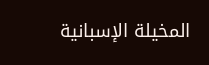المخيلة الإسبانية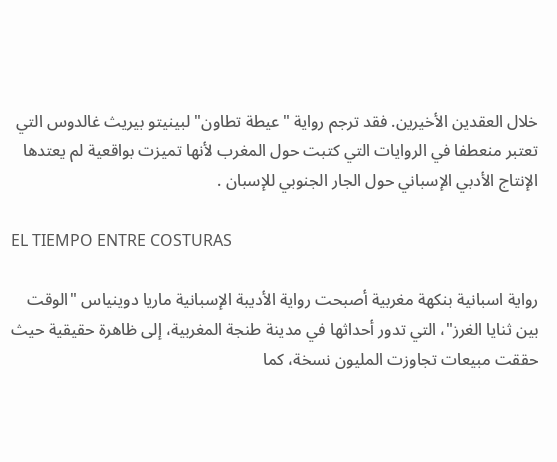خلال العقدين الأخيرين. فقد ترجم رواية "عيطة تطاون" لبينيتو بيريث غالدوس التي تعتبر منعطفا في الروايات التي كتبت حول المغرب لأنها تميزت بواقعية لم يعتدها الإنتاج الأدبي الإسباني حول الجار الجنوبي للإسبان .

EL TIEMPO ENTRE COSTURAS

رواية اسبانية بنكهة مغربية أصبحت رواية الأديبة الإسبانية ماريا دوينياس "الوقت بين ثنايا الغرز"، التي تدور أحداثها في مدينة طنجة المغربية، إلى ظاهرة حقيقية حيث حققت مبيعات تجاوزت المليون نسخة، كما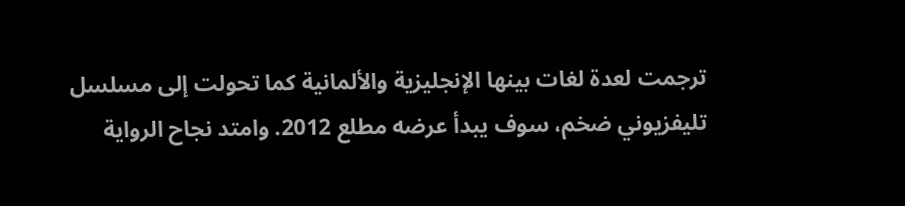ترجمت لعدة لغات بينها الإنجليزية والألمانية كما تحولت إلى مسلسل تليفزيوني ضخم، سوف يبدأ عرضه مطلع 2012. وامتد نجاح الرواية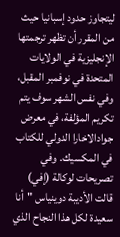ليتجاوز حدود إسبانيا حيث من المقرر أن تظهر ترجمتها الإنجليزية في الولايات المتحدة في نوفمبر المقبل، وفي نفس الشهر سوف يتم تكريم المؤلفة، في معرض جوادالاخارا الدولي للكتاب في المكسيك. وفي تصريحات لوكالة (إفي) قالت الأديبة دوينياس "أنا سعيدة لكل هذا النجاح الذي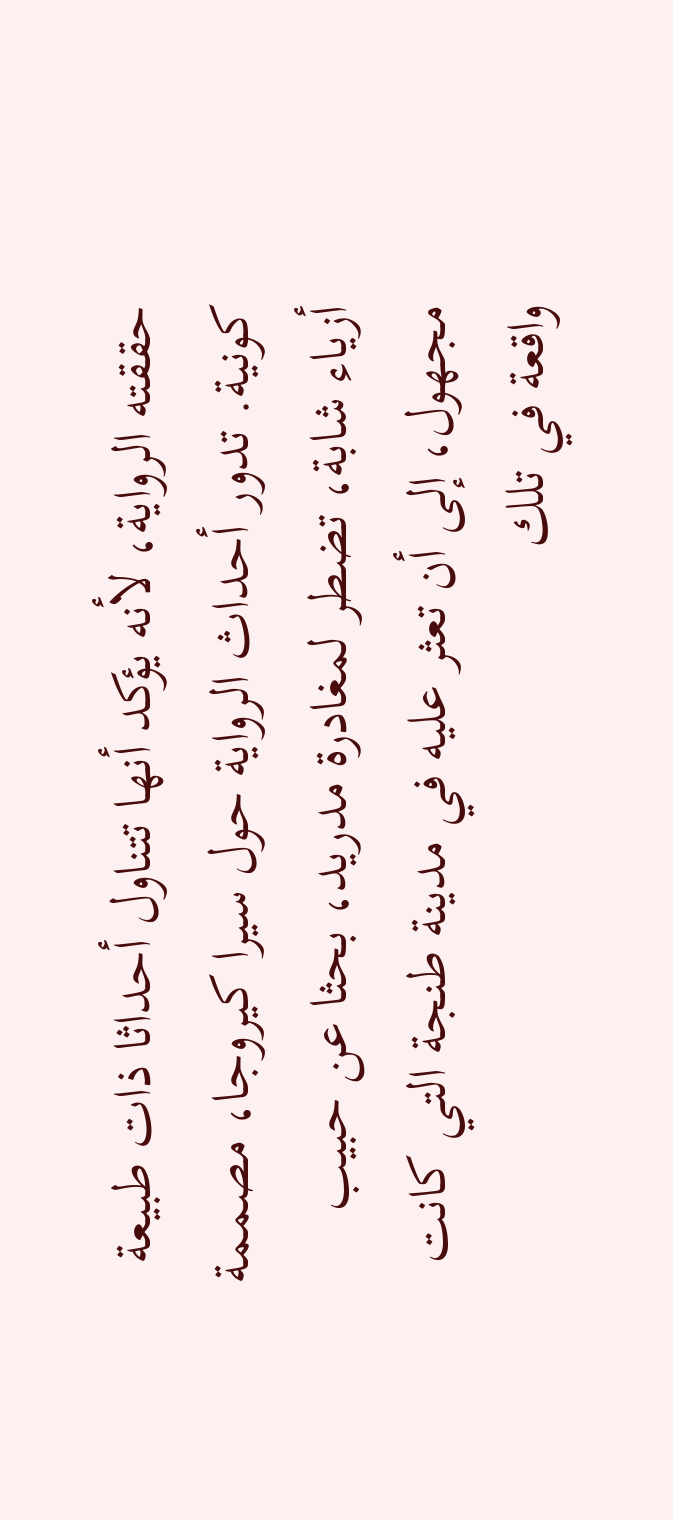حققته الرواية، لأنه يؤكد أنها تتناول أحداثا ذات طبيعة كونية. تدور أحداث الرواية حول سيرا كيروجا، مصممة أزياء شابة، تضطر لمغادرة مدريد، بحثا عن حبيب مجهول، إلى أن تعثر عليه في مدينة طنجة التي كانت واقعة في تلك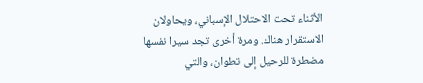الأثناء تحت الاحتلال الإسباني، ويحاولان الاستقرار هناك. ومرة أخرى تجد سيرا نفسها مضطرة للرحيل إلى تطوان، والتي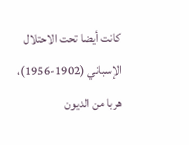كانت أيضا تحت الاحتلال الإسباني (1902-1956)، هربا من الديون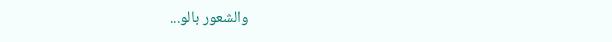والشعور بالو...